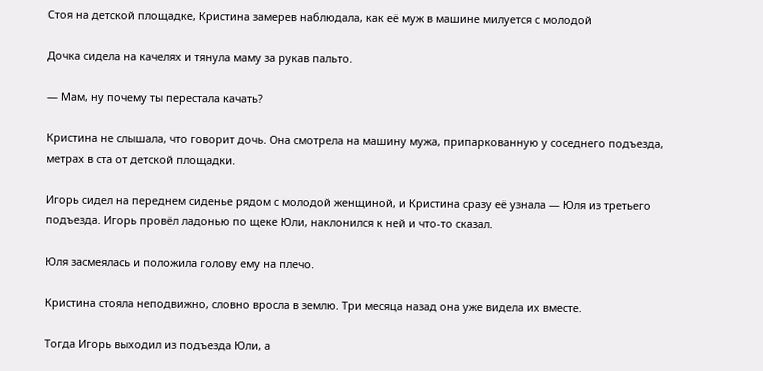Стоя на детской площадке, Кристина замерев наблюдала, как её муж в машине милуется с молодой

Дочка сидела на качелях и тянула маму за рукав пальто.

— Мам, ну почему ты перестала качать?

Кристина не слышала, что говорит дочь. Она смотрела на машину мужа, припаркованную у соседнего подъезда, метрах в ста от детской площадки.

Игорь сидел на переднем сиденье рядом с молодой женщиной, и Кристина сразу её узнала — Юля из третьего подъезда. Игорь провёл ладонью по щеке Юли, наклонился к ней и что-то сказал.

Юля засмеялась и положила голову ему на плечо.

Кристина стояла неподвижно, словно вросла в землю. Три месяца назад она уже видела их вместе.

Тогда Игорь выходил из подъезда Юли, а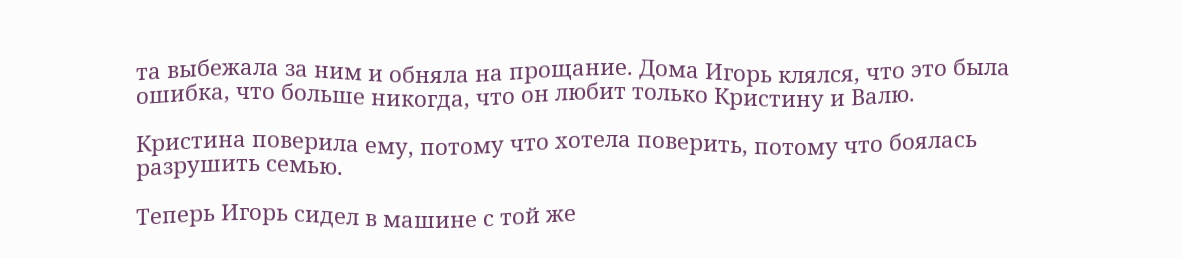та выбежала за ним и обняла на прощание. Дома Игорь клялся, что это была ошибка, что больше никогда, что он любит только Кристину и Валю.

Кристина поверила ему, потому что хотела поверить, потому что боялась разрушить семью.

Теперь Игорь сидел в машине с той же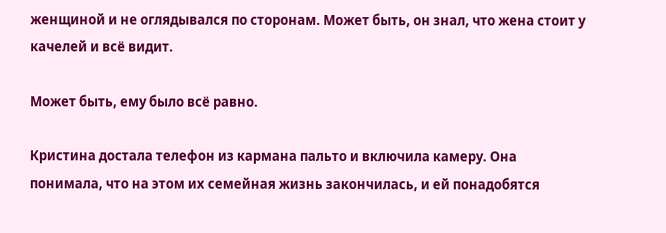женщиной и не оглядывался по сторонам. Может быть, он знал, что жена стоит у качелей и всё видит.

Может быть, ему было всё равно.

Кристина достала телефон из кармана пальто и включила камеру. Она понимала, что на этом их семейная жизнь закончилась, и ей понадобятся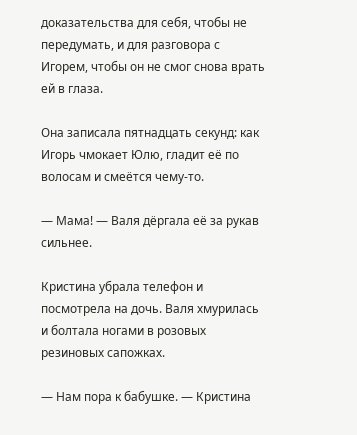доказательства для себя, чтобы не передумать, и для разговора с Игорем, чтобы он не смог снова врать ей в глаза.

Она записала пятнадцать секунд: как Игорь чмокает Юлю, гладит её по волосам и смеётся чему-то.

— Мама! — Валя дёргала её за рукав сильнее.

Кристина убрала телефон и посмотрела на дочь. Валя хмурилась и болтала ногами в розовых резиновых сапожках.

— Нам пора к бабушке. — Кристина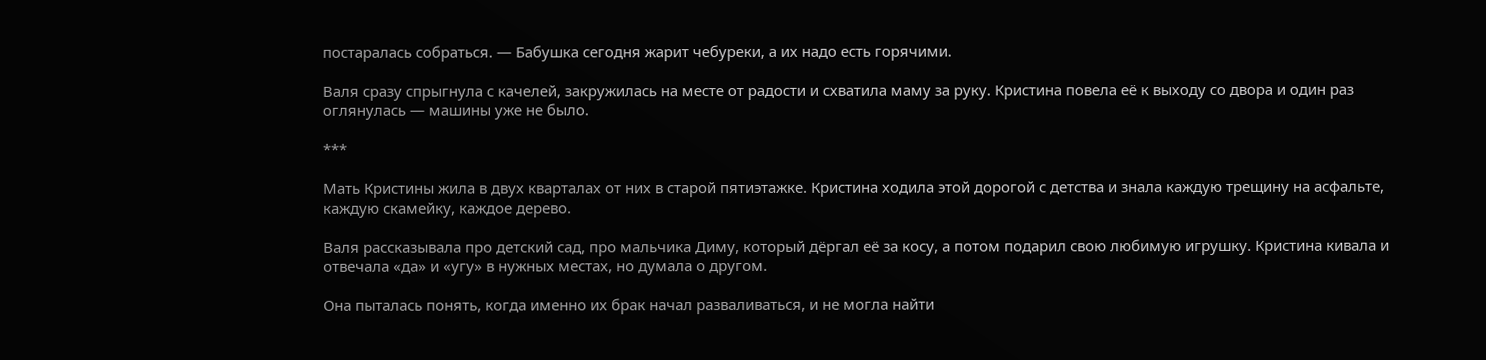постаралась собраться. — Бабушка сегодня жарит чебуреки, а их надо есть горячими.

Валя сразу спрыгнула с качелей, закружилась на месте от радости и схватила маму за руку. Кристина повела её к выходу со двора и один раз оглянулась — машины уже не было.

***

Мать Кристины жила в двух кварталах от них в старой пятиэтажке. Кристина ходила этой дорогой с детства и знала каждую трещину на асфальте, каждую скамейку, каждое дерево.

Валя рассказывала про детский сад, про мальчика Диму, который дёргал её за косу, а потом подарил свою любимую игрушку. Кристина кивала и отвечала «да» и «угу» в нужных местах, но думала о другом.

Она пыталась понять, когда именно их брак начал разваливаться, и не могла найти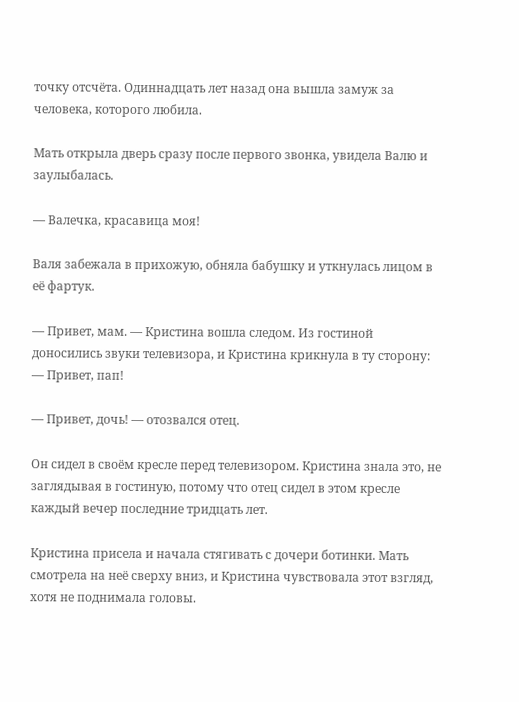точку отсчёта. Одиннадцать лет назад она вышла замуж за человека, которого любила.

Мать открыла дверь сразу после первого звонка, увидела Валю и заулыбалась.

— Валечка, красавица моя!

Валя забежала в прихожую, обняла бабушку и уткнулась лицом в её фартук.

— Привет, мам. — Кристина вошла следом. Из гостиной доносились звуки телевизора, и Кристина крикнула в ту сторону: — Привет, пап!

— Привет, дочь! — отозвался отец.

Он сидел в своём кресле перед телевизором. Кристина знала это, не заглядывая в гостиную, потому что отец сидел в этом кресле каждый вечер последние тридцать лет.

Кристина присела и начала стягивать с дочери ботинки. Мать смотрела на неё сверху вниз, и Кристина чувствовала этот взгляд, хотя не поднимала головы.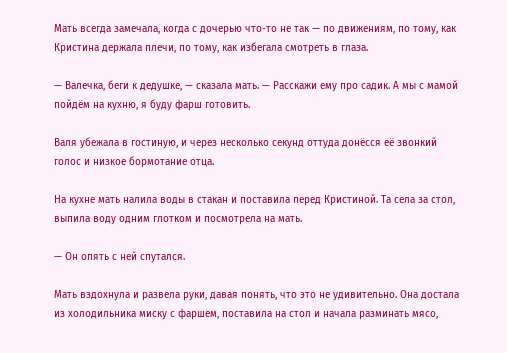Мать всегда замечала, когда с дочерью что-то не так — по движениям, по тому, как Кристина держала плечи, по тому, как избегала смотреть в глаза.

— Валечка, беги к дедушке, — сказала мать. — Расскажи ему про садик. А мы с мамой пойдём на кухню, я буду фарш готовить.

Валя убежала в гостиную, и через несколько секунд оттуда донёсся её звонкий голос и низкое бормотание отца.

На кухне мать налила воды в стакан и поставила перед Кристиной. Та села за стол, выпила воду одним глотком и посмотрела на мать.

— Он опять с ней спутался.

Мать вздохнула и развела руки, давая понять, что это не удивительно. Она достала из холодильника миску с фаршем, поставила на стол и начала разминать мясо,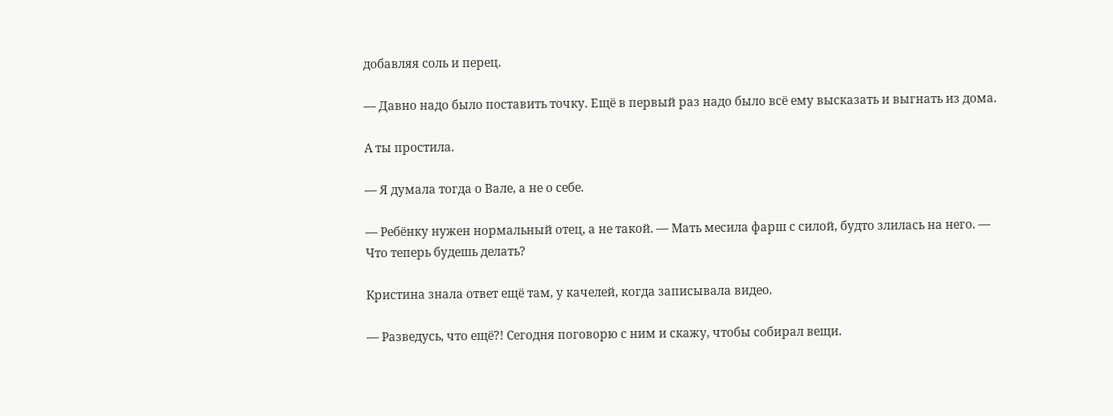добавляя соль и перец.

— Давно надо было поставить точку. Ещё в первый раз надо было всё ему высказать и выгнать из дома.

А ты простила.

— Я думала тогда о Вале, а не о себе.

— Ребёнку нужен нормальный отец, а не такой. — Мать месила фарш с силой, будто злилась на него. — Что теперь будешь делать?

Кристина знала ответ ещё там, у качелей, когда записывала видео.

— Разведусь, что ещё?! Сегодня поговорю с ним и скажу, чтобы собирал вещи.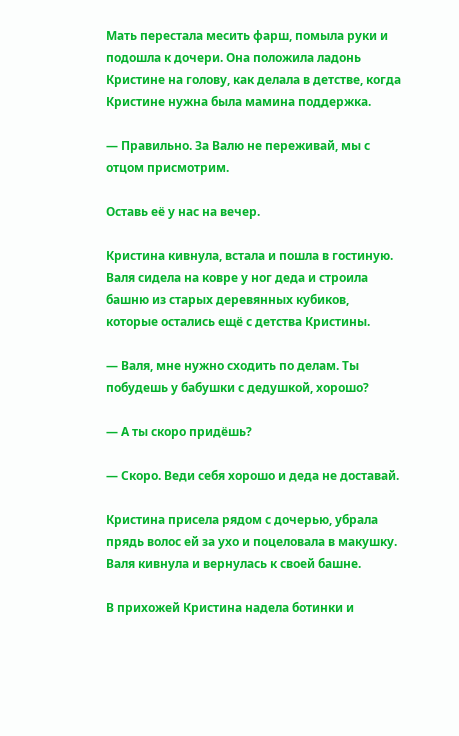Мать перестала месить фарш, помыла руки и подошла к дочери. Она положила ладонь Кристине на голову, как делала в детстве, когда Кристине нужна была мамина поддержка.

— Правильно. За Валю не переживай, мы с отцом присмотрим.

Оставь её у нас на вечер.

Кристина кивнула, встала и пошла в гостиную. Валя сидела на ковре у ног деда и строила башню из старых деревянных кубиков, которые остались ещё с детства Кристины.

— Валя, мне нужно сходить по делам. Ты побудешь у бабушки с дедушкой, хорошо?

— А ты скоро придёшь?

— Скоро. Веди себя хорошо и деда не доставай.

Кристина присела рядом с дочерью, убрала прядь волос ей за ухо и поцеловала в макушку. Валя кивнула и вернулась к своей башне.

В прихожей Кристина надела ботинки и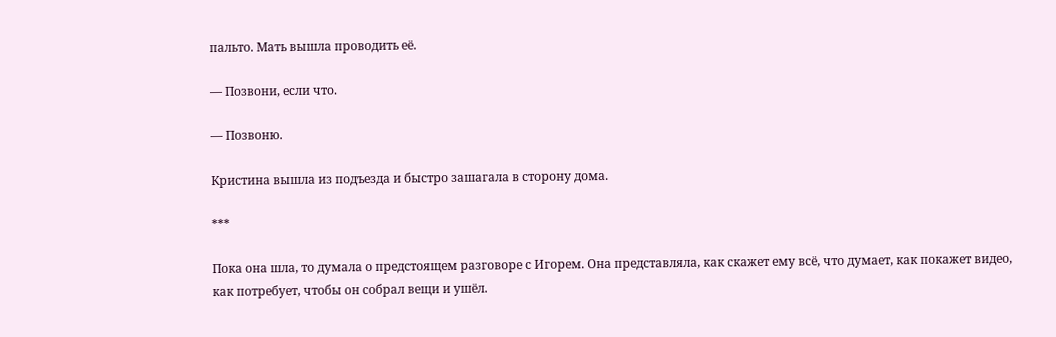пальто. Мать вышла проводить её.

— Позвони, если что.

— Позвоню.

Кристина вышла из подъезда и быстро зашагала в сторону дома.

***

Пока она шла, то думала о предстоящем разговоре с Игорем. Она представляла, как скажет ему всё, что думает, как покажет видео, как потребует, чтобы он собрал вещи и ушёл.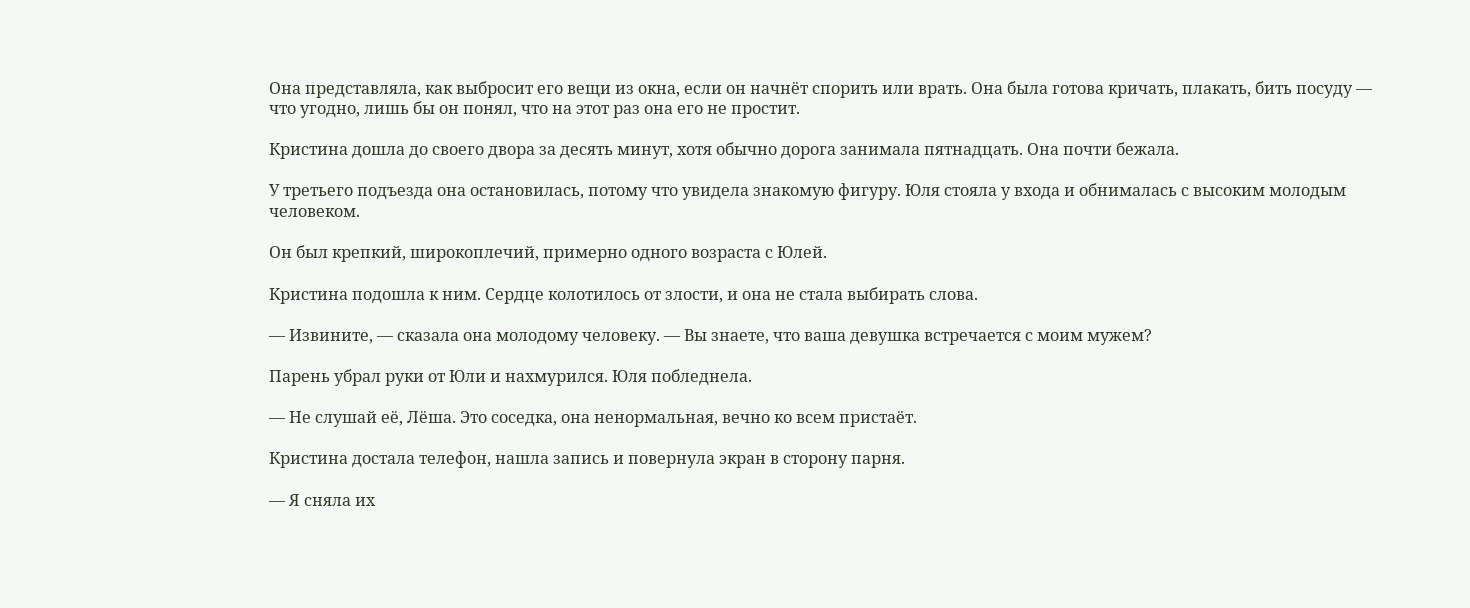Она представляла, как выбросит его вещи из окна, если он начнёт спорить или врать. Она была готова кричать, плакать, бить посуду — что угодно, лишь бы он понял, что на этот раз она его не простит.

Кристина дошла до своего двора за десять минут, хотя обычно дорога занимала пятнадцать. Она почти бежала.

У третьего подъезда она остановилась, потому что увидела знакомую фигуру. Юля стояла у входа и обнималась с высоким молодым человеком.

Он был крепкий, широкоплечий, примерно одного возраста с Юлей.

Кристина подошла к ним. Сердце колотилось от злости, и она не стала выбирать слова.

— Извините, — сказала она молодому человеку. — Вы знаете, что ваша девушка встречается с моим мужем?

Парень убрал руки от Юли и нахмурился. Юля побледнела.

— Не слушай её, Лёша. Это соседка, она ненормальная, вечно ко всем пристаёт.

Кристина достала телефон, нашла запись и повернула экран в сторону парня.

— Я сняла их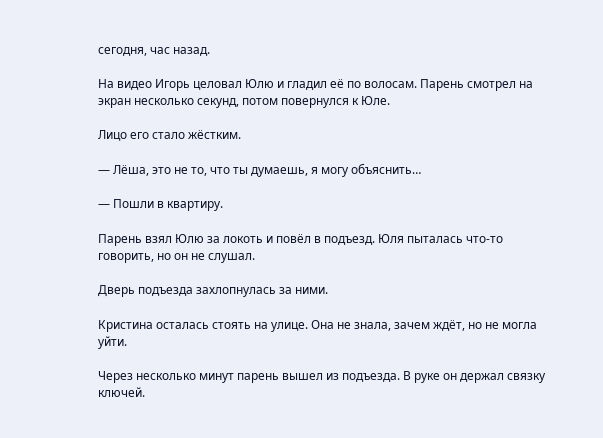сегодня, час назад.

На видео Игорь целовал Юлю и гладил её по волосам. Парень смотрел на экран несколько секунд, потом повернулся к Юле.

Лицо его стало жёстким.

— Лёша, это не то, что ты думаешь, я могу объяснить…

— Пошли в квартиру.

Парень взял Юлю за локоть и повёл в подъезд. Юля пыталась что-то говорить, но он не слушал.

Дверь подъезда захлопнулась за ними.

Кристина осталась стоять на улице. Она не знала, зачем ждёт, но не могла уйти.

Через несколько минут парень вышел из подъезда. В руке он держал связку ключей.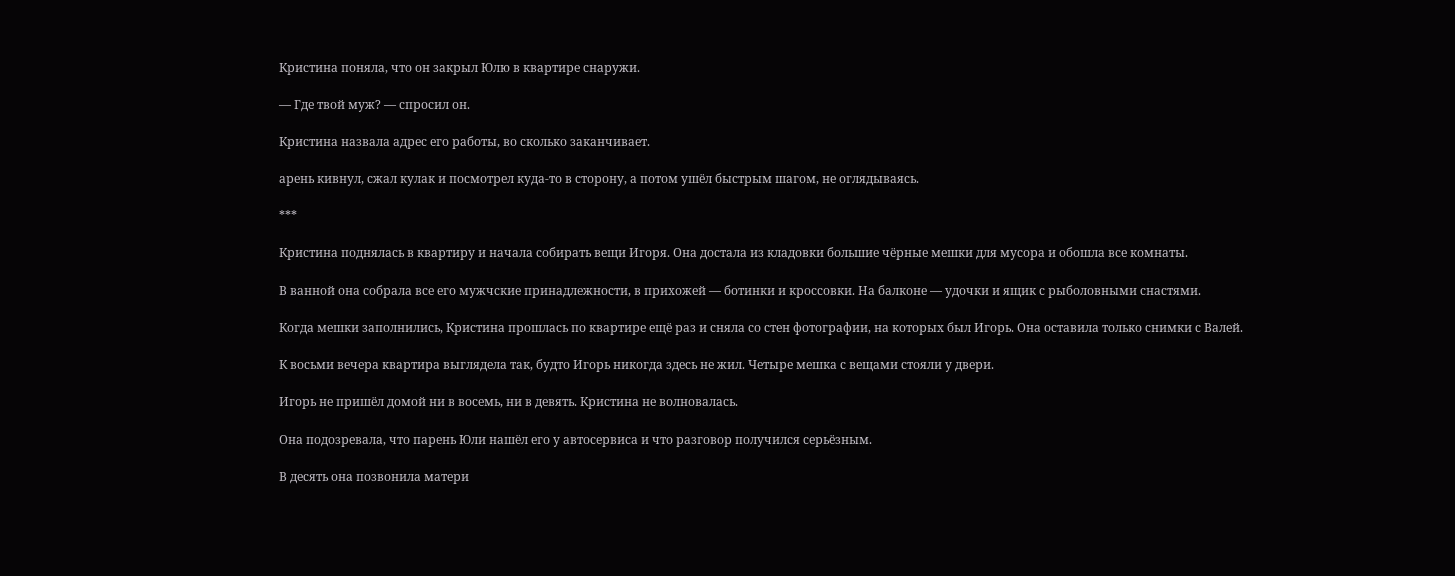Кристина поняла, что он закрыл Юлю в квартире снаружи.

— Где твой муж? — спросил он.

Кристина назвала адрес его работы, во сколько заканчивает.

арень кивнул, сжал кулак и посмотрел куда-то в сторону, а потом ушёл быстрым шагом, не оглядываясь.

***

Кристина поднялась в квартиру и начала собирать вещи Игоря. Она достала из кладовки большие чёрные мешки для мусора и обошла все комнаты.

В ванной она собрала все его мужчские принадлежности, в прихожей — ботинки и кроссовки. На балконе — удочки и ящик с рыболовными снастями.

Когда мешки заполнились, Кристина прошлась по квартире ещё раз и сняла со стен фотографии, на которых был Игорь. Она оставила только снимки с Валей.

К восьми вечера квартира выглядела так, будто Игорь никогда здесь не жил. Четыре мешка с вещами стояли у двери.

Игорь не пришёл домой ни в восемь, ни в девять. Кристина не волновалась.

Она подозревала, что парень Юли нашёл его у автосервиса и что разговор получился серьёзным.

В десять она позвонила матери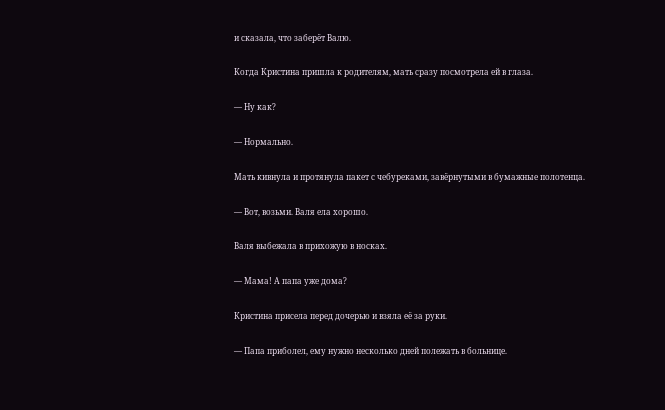и сказала, что заберёт Валю.

Когда Кристина пришла к родителям, мать сразу посмотрела ей в глаза.

— Ну как?

— Нормально.

Мать кивнула и протянула пакет с чебуреками, завёрнутыми в бумажные полотенца.

— Вот, возьми. Валя ела хорошо.

Валя выбежала в прихожую в носках.

— Мама! А папа уже дома?

Кристина присела перед дочерью и взяла её за руки.

— Папа приболел, ему нужно несколько дней полежать в больнице.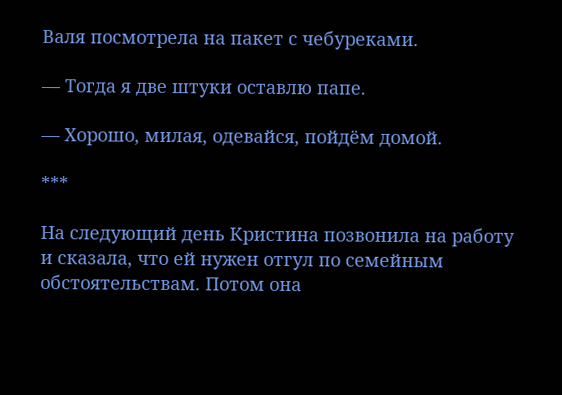Валя посмотрела на пакет с чебуреками.

— Тогда я две штуки оставлю папе.

— Хорошо, милая, одевайся, пойдём домой.

***

На следующий день Кристина позвонила на работу и сказала, что ей нужен отгул по семейным обстоятельствам. Потом она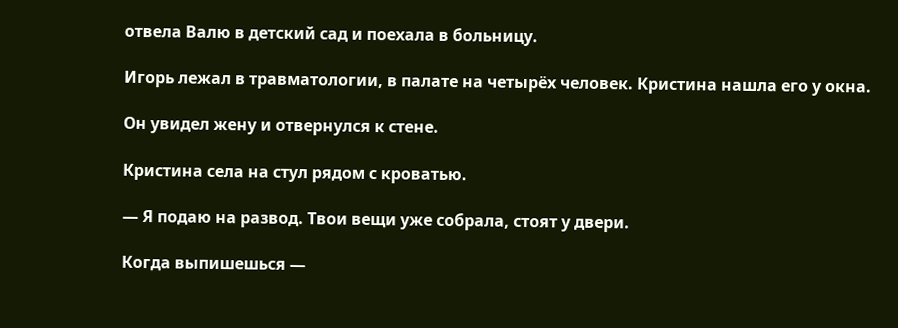отвела Валю в детский сад и поехала в больницу.

Игорь лежал в травматологии, в палате на четырёх человек. Кристина нашла его у окна.

Он увидел жену и отвернулся к стене.

Кристина села на стул рядом с кроватью.

— Я подаю на развод. Твои вещи уже собрала, стоят у двери.

Когда выпишешься —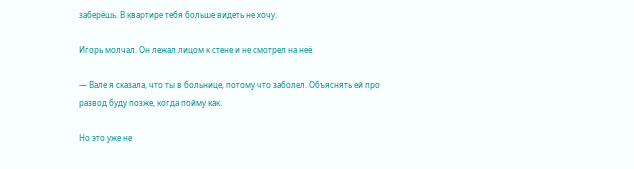заберёшь. В квартире тебя больше видеть не хочу.

Игорь молчал. Он лежал лицом к стене и не смотрел на неё.

— Вале я сказала, что ты в больнице, потому что заболел. Объяснять ей про развод буду позже, когда пойму как.

Но это уже не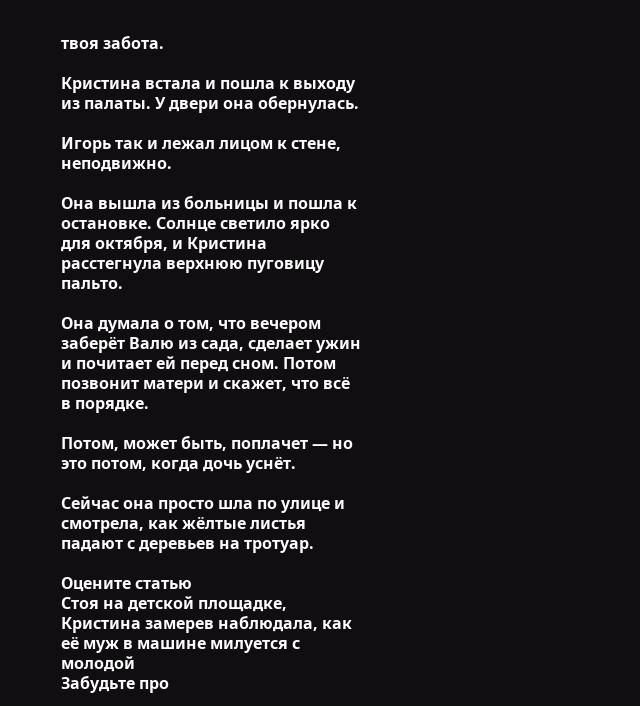твоя забота.

Кристина встала и пошла к выходу из палаты. У двери она обернулась.

Игорь так и лежал лицом к стене, неподвижно.

Она вышла из больницы и пошла к остановке. Солнце светило ярко для октября, и Кристина расстегнула верхнюю пуговицу пальто.

Она думала о том, что вечером заберёт Валю из сада, сделает ужин и почитает ей перед сном. Потом позвонит матери и скажет, что всё в порядке.

Потом, может быть, поплачет — но это потом, когда дочь уснёт.

Сейчас она просто шла по улице и смотрела, как жёлтые листья падают с деревьев на тротуар.

Оцените статью
Стоя на детской площадке, Кристина замерев наблюдала, как её муж в машине милуется с молодой
Забудьте про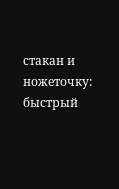стакан и ножеточку: быстрый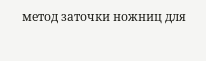метод заточки ножниц для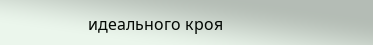идеального кроя